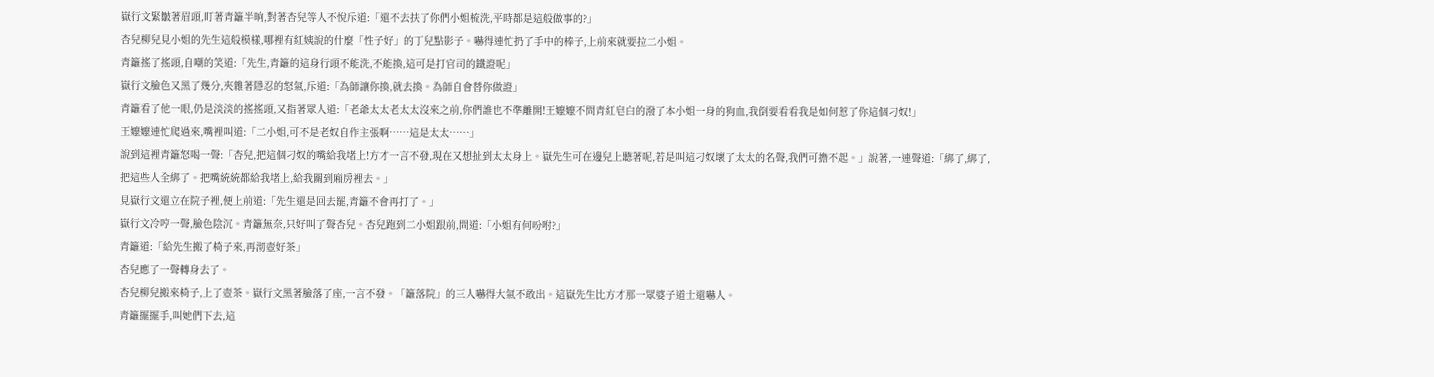嶽行文緊皺著眉頭,盯著青籬半晌,對著杏兒等人不悅斥道:「還不去扶了你們小姐梳洗,平時都是這般做事的?」
杏兒柳兒見小姐的先生這般模樣,哪裡有紅姨說的什麼「性子好」的丁兒點影子。嚇得連忙扔了手中的棒子,上前來就要拉二小姐。
青籬搖了搖頭,自嘲的笑道:「先生,青籬的這身行頭不能洗,不能換,這可是打官司的鐵證呢」
嶽行文臉色又黑了幾分,夾雜著隱忍的怒氣,斥道:「為師讓你換,就去換。為師自會替你做證」
青籬看了他一眼,仍是淡淡的搖搖頭,又指著眾人道:「老爺太太老太太沒來之前,你們誰也不準離開!王嬤嬤不問青紅皂白的潑了本小姐一身的狗血,我倒要看看我是如何惹了你這個刁奴!」
王嬤嬤連忙爬過來,嘴裡叫道:「二小姐,可不是老奴自作主張啊……這是太太……」
說到這裡青籬怒喝一聲:「杏兒,把這個刁奴的嘴給我堵上!方才一言不發,現在又想扯到太太身上。嶽先生可在邊兒上聽著呢,若是叫這刁奴壞了太太的名聲,我們可擔不起。」說著,一連聲道:「綁了,綁了,把這些人全綁了。把嘴統統都給我堵上,給我關到廂房裡去。」
見嶽行文還立在院子裡,便上前道:「先生還是回去罷,青籬不會再打了。」
嶽行文冷哼一聲,臉色陰沉。青籬無奈,只好叫了聲杏兒。杏兒跑到二小姐跟前,問道:「小姐有何吩咐?」
青籬道:「給先生搬了椅子來,再沏壺好茶」
杏兒應了一聲轉身去了。
杏兒柳兒搬來椅子,上了壺茶。嶽行文黑著臉落了座,一言不發。「籬落院」的三人嚇得大氣不敢出。這嶽先生比方才那一眾婆子道士還嚇人。
青籬擺擺手,叫她們下去,這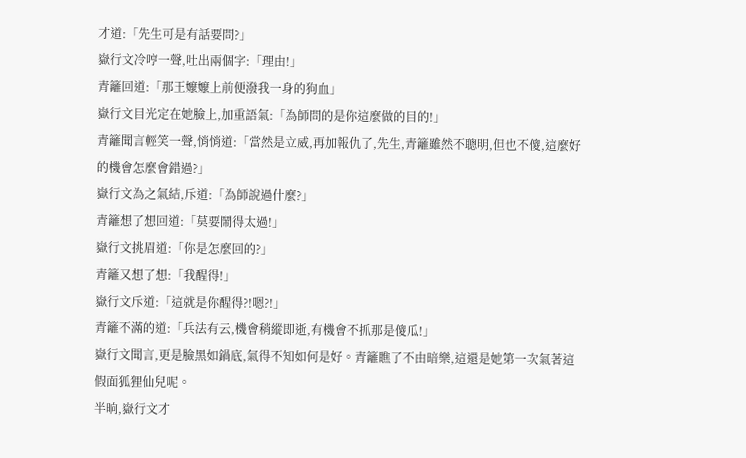才道:「先生可是有話要問?」
嶽行文冷哼一聲,吐出兩個字:「理由!」
青籬回道:「那王嬤嬤上前便潑我一身的狗血」
嶽行文目光定在她臉上,加重語氣:「為師問的是你這麼做的目的!」
青籬聞言輕笑一聲,悄悄道:「當然是立威,再加報仇了,先生,青籬雖然不聰明,但也不傻,這麼好的機會怎麼會錯過?」
嶽行文為之氣結,斥道:「為師說過什麼?」
青籬想了想回道:「莫要鬧得太過!」
嶽行文挑眉道:「你是怎麼回的?」
青籬又想了想:「我醒得!」
嶽行文斥道:「這就是你醒得?!嗯?!」
青籬不滿的道:「兵法有云,機會稍縱即逝,有機會不抓那是傻瓜!」
嶽行文聞言,更是臉黑如鍋底,氣得不知如何是好。青籬瞧了不由暗樂,這還是她第一次氣著這假面狐狸仙兒呢。
半晌,嶽行文才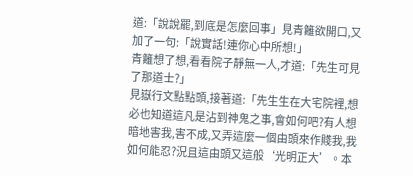道:「說說罷,到底是怎麼回事」見青籬欲開口,又加了一句:「說實話!連你心中所想!」
青籬想了想,看看院子靜無一人,才道:「先生可見了那道士?」
見嶽行文點點頭,接著道:「先生生在大宅院裡,想必也知道這凡是沾到神鬼之事,會如何吧?有人想暗地害我,害不成,又弄這麼一個由頭來作賤我,我如何能忍?況且這由頭又這般‘光明正大’。本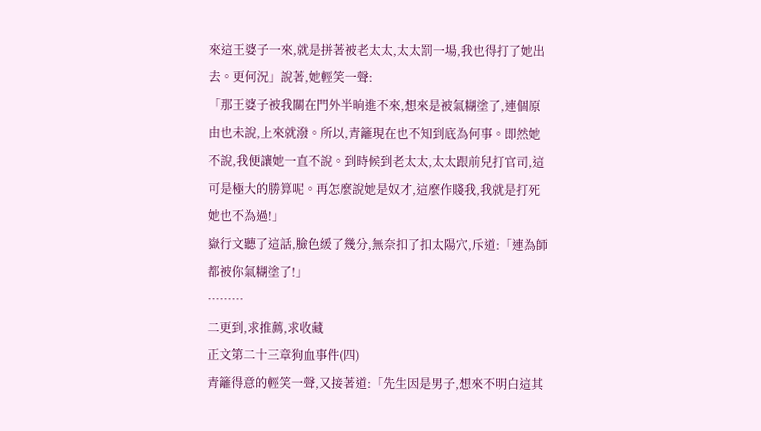來這王婆子一來,就是拼著被老太太,太太罰一場,我也得打了她出去。更何況」說著,她輕笑一聲:
「那王婆子被我關在門外半晌進不來,想來是被氣糊塗了,連個原由也未說,上來就潑。所以,青籬現在也不知到底為何事。即然她不說,我便讓她一直不說。到時候到老太太,太太跟前兒打官司,這可是極大的勝算呢。再怎麼說她是奴才,這麼作賤我,我就是打死她也不為過!」
嶽行文聽了這話,臉色緩了幾分,無奈扣了扣太陽穴,斥道:「連為師都被你氣糊塗了!」
………
二更到,求推薦,求收藏
正文第二十三章狗血事件(四)
青籬得意的輕笑一聲,又接著道:「先生因是男子,想來不明白這其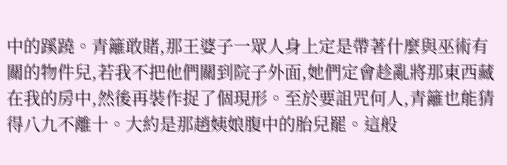中的蹊蹺。青籬敢賭,那王婆子一眾人身上定是帶著什麼與巫術有關的物件兒,若我不把他們關到院子外面,她們定會趁亂將那東西藏在我的房中,然後再裝作捉了個現形。至於要詛咒何人,青籬也能猜得八九不離十。大約是那趙姨娘腹中的胎兒罷。這般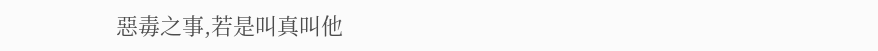惡毒之事,若是叫真叫他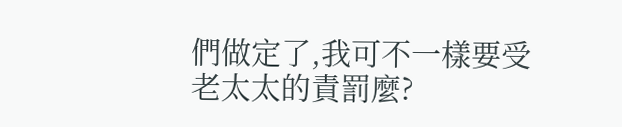們做定了,我可不一樣要受老太太的責罰麼?